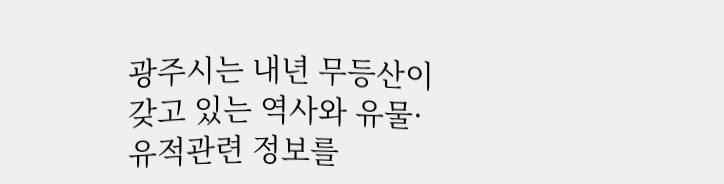광주시는 내년 무등산이 갖고 있는 역사와 유물·유적관련 정보를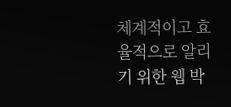체계적이고 효율적으로 알리기 위한 웹 박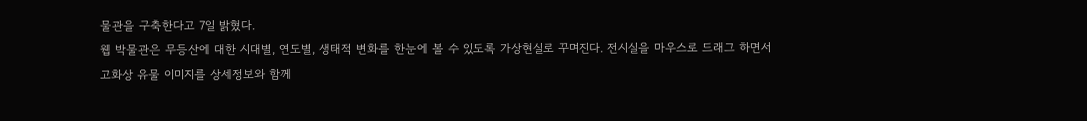물관을 구축한다고 7일 밝혔다.
웹 박물관은 무등산에 대한 시대별, 연도별, 생태적 변화를 한눈에 볼 수 있도록 가상현실로 꾸며진다. 전시실을 마우스로 드래그 하면서 고화상 유물 이미지를 상세정보와 함께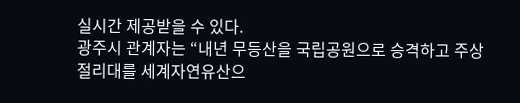실시간 제공받을 수 있다.
광주시 관계자는 “내년 무등산을 국립공원으로 승격하고 주상절리대를 세계자연유산으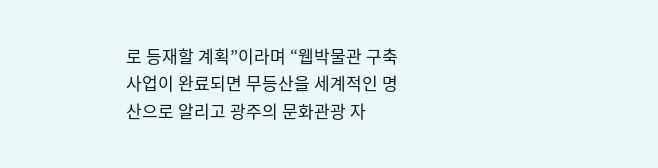로 등재할 계획”이라며 “웹박물관 구축사업이 완료되면 무등산을 세계적인 명산으로 알리고 광주의 문화관광 자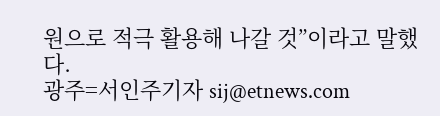원으로 적극 활용해 나갈 것”이라고 말했다.
광주=서인주기자 sij@etnews.com